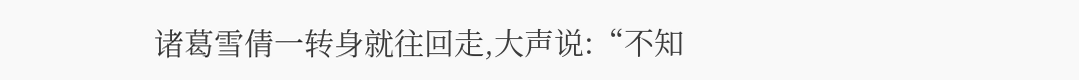诸葛雪倩一转身就往回走,大声说:“不知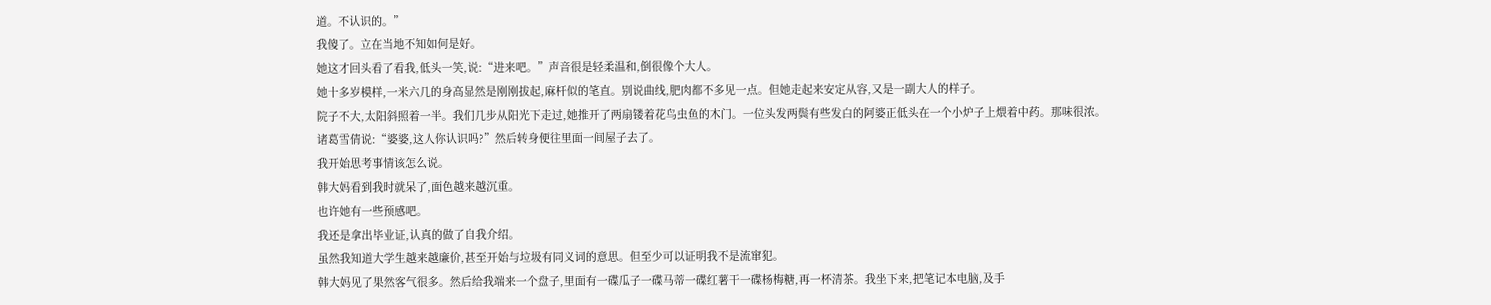道。不认识的。”
我傻了。立在当地不知如何是好。
她这才回头看了看我,低头一笑,说:“进来吧。”声音很是轻柔温和,倒很像个大人。
她十多岁模样,一米六几的身高显然是刚刚拔起,麻杆似的笔直。别说曲线,肥肉都不多见一点。但她走起来安定从容,又是一副大人的样子。
院子不大,太阳斜照着一半。我们几步从阳光下走过,她推开了两扇镂着花鸟虫鱼的木门。一位头发两鬓有些发白的阿婆正低头在一个小炉子上煨着中药。那味很浓。
诸葛雪倩说:“婆婆,这人你认识吗?”然后转身便往里面一间屋子去了。
我开始思考事情该怎么说。
韩大妈看到我时就呆了,面色越来越沉重。
也许她有一些预感吧。
我还是拿出毕业证,认真的做了自我介绍。
虽然我知道大学生越来越廉价,甚至开始与垃圾有同义词的意思。但至少可以证明我不是流窜犯。
韩大妈见了果然客气很多。然后给我端来一个盘子,里面有一碟瓜子一碟马蒂一碟红薯干一碟杨梅糖,再一杯清茶。我坐下来,把笔记本电脑,及手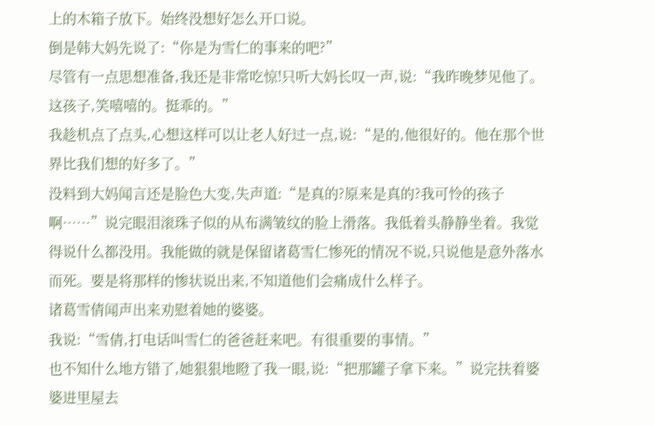上的木箱子放下。始终没想好怎么开口说。
倒是韩大妈先说了:“你是为雪仁的事来的吧?”
尽管有一点思想准备,我还是非常吃惊!只听大妈长叹一声,说:“我昨晚梦见他了。这孩子,笑嘻嘻的。挺乖的。”
我趁机点了点头,心想这样可以让老人好过一点,说:“是的,他很好的。他在那个世界比我们想的好多了。”
没料到大妈闻言还是脸色大变,失声道:“是真的?原来是真的?我可怜的孩子啊……”说完眼泪滚珠子似的从布满皱纹的脸上滑落。我低着头静静坐着。我觉得说什么都没用。我能做的就是保留诸葛雪仁惨死的情况不说,只说他是意外落水而死。要是将那样的惨状说出来,不知道他们会痛成什么样子。
诸葛雪倩闻声出来劝慰着她的婆婆。
我说:“雪倩,打电话叫雪仁的爸爸赶来吧。有很重要的事情。”
也不知什么地方错了,她狠狠地瞪了我一眼,说:“把那罐子拿下来。”说完扶着婆婆进里屋去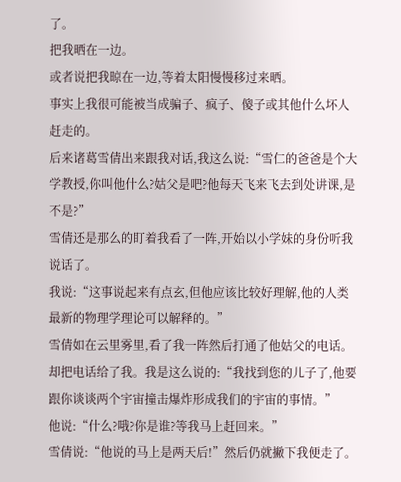了。
把我晒在一边。
或者说把我晾在一边,等着太阳慢慢移过来晒。
事实上我很可能被当成骗子、疯子、傻子或其他什么坏人赶走的。
后来诸葛雪倩出来跟我对话,我这么说:“雪仁的爸爸是个大学教授,你叫他什么?姑父是吧?他每天飞来飞去到处讲课,是不是?”
雪倩还是那么的盯着我看了一阵,开始以小学妹的身份听我说话了。
我说:“这事说起来有点玄,但他应该比较好理解,他的人类最新的物理学理论可以解释的。”
雪倩如在云里雾里,看了我一阵然后打通了他姑父的电话。却把电话给了我。我是这么说的:“我找到您的儿子了,他要跟你谈谈两个宇宙撞击爆炸形成我们的宇宙的事情。”
他说:“什么?哦?你是谁?等我马上赶回来。”
雪倩说:“他说的马上是两天后!”然后仍就撇下我便走了。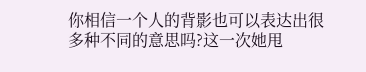你相信一个人的背影也可以表达出很多种不同的意思吗?这一次她甩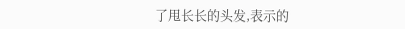了甩长长的头发,表示的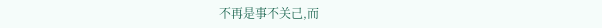不再是事不关己,而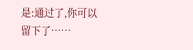是:通过了,你可以留下了……